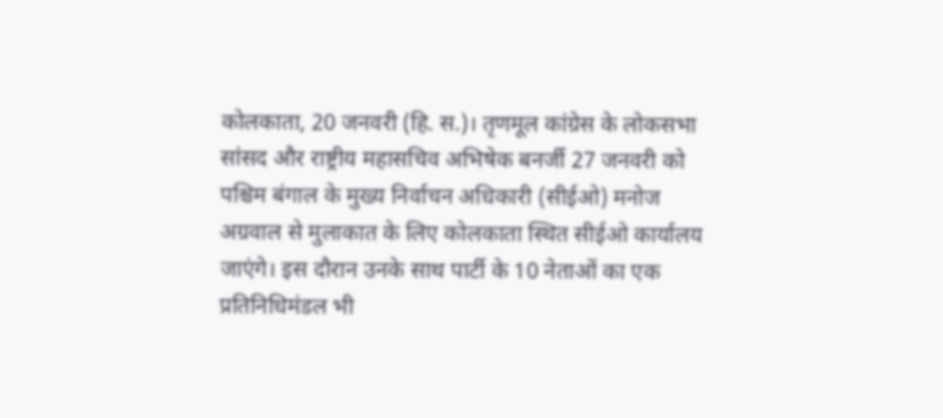कोलकाता, 20 जनवरी (हि. स.)। तृणमूल कांग्रेस के लोकसभा सांसद और राष्ट्रीय महासचिव अभिषेक बनर्जी 27 जनवरी को पश्चिम बंगाल के मुख्य निर्वाचन अधिकारी (सीईओ) मनोज अग्रवाल से मुलाकात के लिए कोलकाता स्थित सीईओ कार्यालय जाएंगे। इस दौरान उनके साथ पार्टी के 10 नेताओं का एक प्रतिनिधिमंडल भी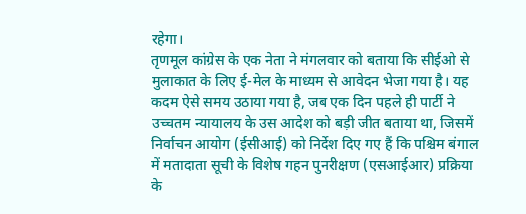रहेगा।
तृणमूल कांग्रेस के एक नेता ने मंगलवार को बताया कि सीईओ से मुलाकात के लिए ई-मेल के माध्यम से आवेदन भेजा गया है। यह कदम ऐसे समय उठाया गया है, जब एक दिन पहले ही पार्टी ने उच्चतम न्यायालय के उस आदेश को बड़ी जीत बताया था, जिसमें निर्वाचन आयोग (ईसीआई) को निर्देश दिए गए हैं कि पश्चिम बंगाल में मतादाता सूची के विशेष गहन पुनरीक्षण (एसआईआर) प्रक्रिया के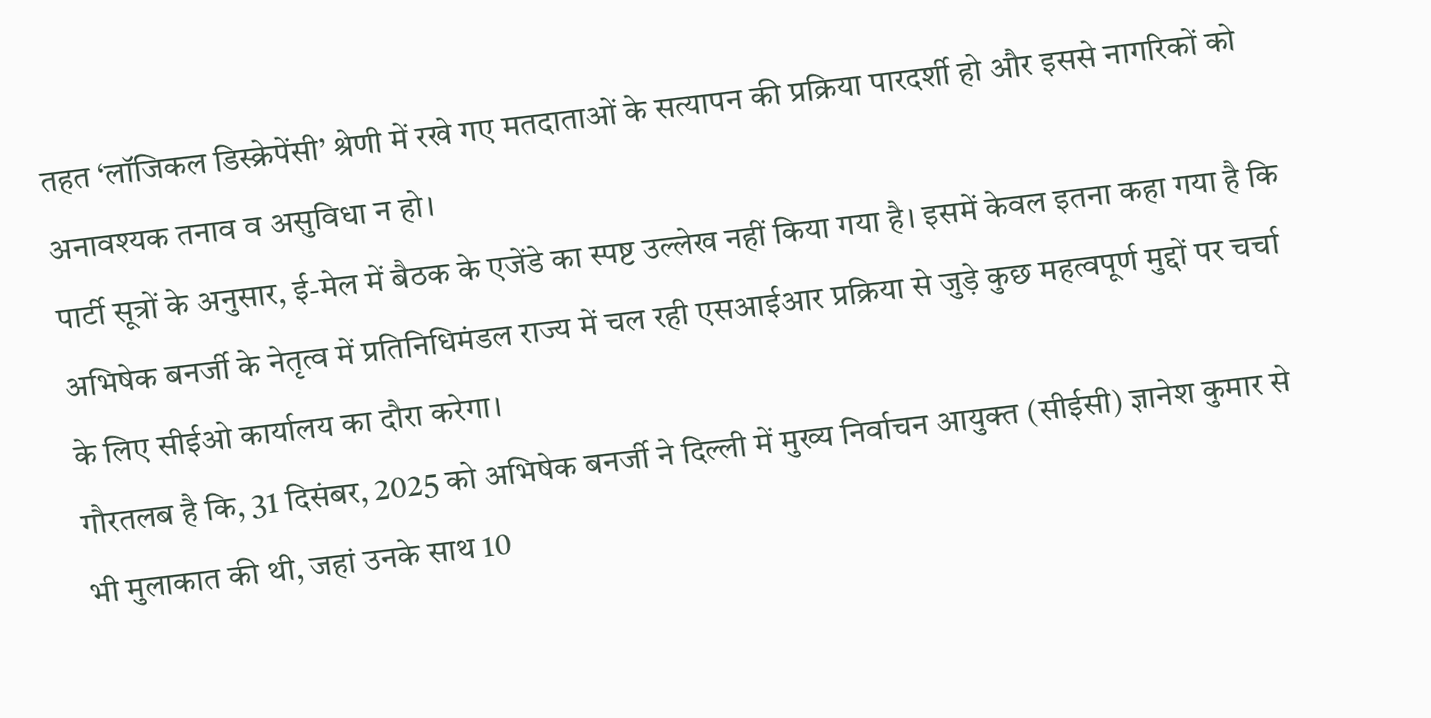तहत ‘लॉजिकल डिस्क्रेपेंसी’ श्रेणी में रखे गए मतदाताओं के सत्यापन की प्रक्रिया पारदर्शी हो और इससे नागरिकों को अनावश्यक तनाव व असुविधा न हो।
पार्टी सूत्रों के अनुसार, ई-मेल में बैठक के एजेंडे का स्पष्ट उल्लेख नहीं किया गया है। इसमें केवल इतना कहा गया है कि अभिषेक बनर्जी के नेतृत्व में प्रतिनिधिमंडल राज्य में चल रही एसआईआर प्रक्रिया से जुड़े कुछ महत्वपूर्ण मुद्दों पर चर्चा के लिए सीईओ कार्यालय का दौरा करेगा।
गौरतलब है कि, 31 दिसंबर, 2025 को अभिषेक बनर्जी ने दिल्ली में मुख्य निर्वाचन आयुक्त (सीईसी) ज्ञानेश कुमार से भी मुलाकात की थी, जहां उनके साथ 10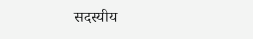सदस्यीय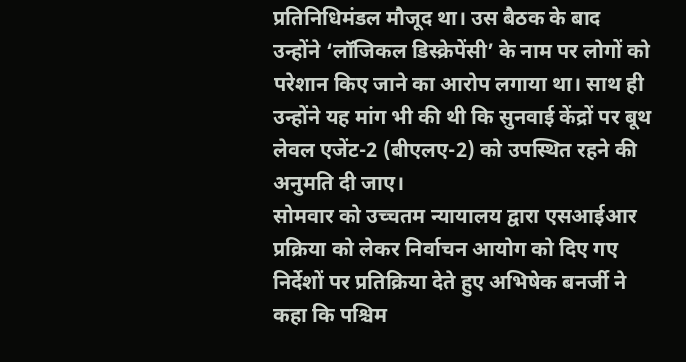प्रतिनिधिमंडल मौजूद था। उस बैठक के बाद उन्होंने ‘लॉजिकल डिस्क्रेपेंसी’ के नाम पर लोगों को परेशान किए जाने का आरोप लगाया था। साथ ही उन्होंने यह मांग भी की थी कि सुनवाई केंद्रों पर बूथ लेवल एजेंट-2 (बीएलए-2) को उपस्थित रहने की अनुमति दी जाए।
सोमवार को उच्चतम न्यायालय द्वारा एसआईआर प्रक्रिया को लेकर निर्वाचन आयोग को दिए गए निर्देशों पर प्रतिक्रिया देते हुए अभिषेक बनर्जी ने कहा कि पश्चिम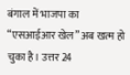बंगाल में भाजपा का “एसआईआर खेल” अब खत्म हो चुका है। उत्तर 24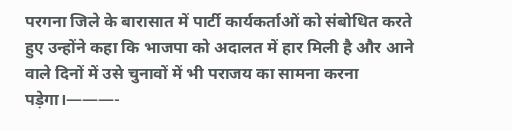परगना जिले के बारासात में पार्टी कार्यकर्ताओं को संबोधित करते हुए उन्होंने कहा कि भाजपा को अदालत में हार मिली है और आने वाले दिनों में उसे चुनावों में भी पराजय का सामना करना पड़ेगा।———-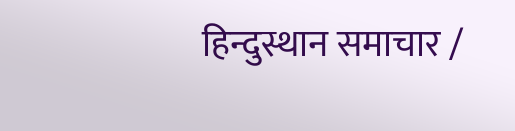हिन्दुस्थान समाचार /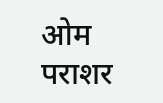ओम पराशर